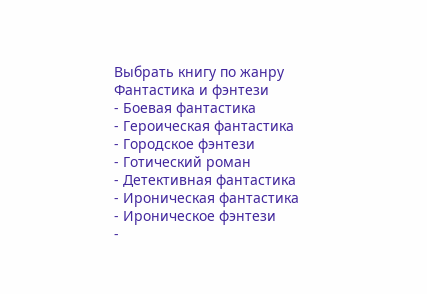Выбрать книгу по жанру
Фантастика и фэнтези
- Боевая фантастика
- Героическая фантастика
- Городское фэнтези
- Готический роман
- Детективная фантастика
- Ироническая фантастика
- Ироническое фэнтези
-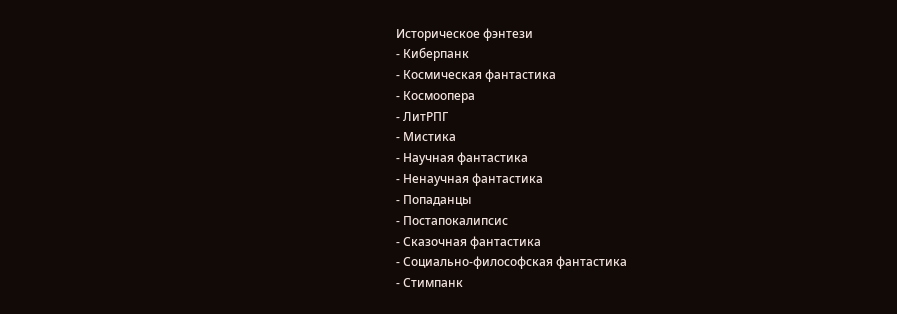Историческое фэнтези
- Киберпанк
- Космическая фантастика
- Космоопера
- ЛитРПГ
- Мистика
- Научная фантастика
- Ненаучная фантастика
- Попаданцы
- Постапокалипсис
- Сказочная фантастика
- Социально-философская фантастика
- Стимпанк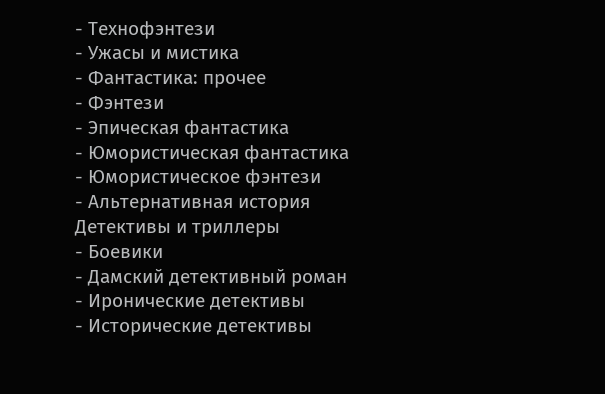- Технофэнтези
- Ужасы и мистика
- Фантастика: прочее
- Фэнтези
- Эпическая фантастика
- Юмористическая фантастика
- Юмористическое фэнтези
- Альтернативная история
Детективы и триллеры
- Боевики
- Дамский детективный роман
- Иронические детективы
- Исторические детективы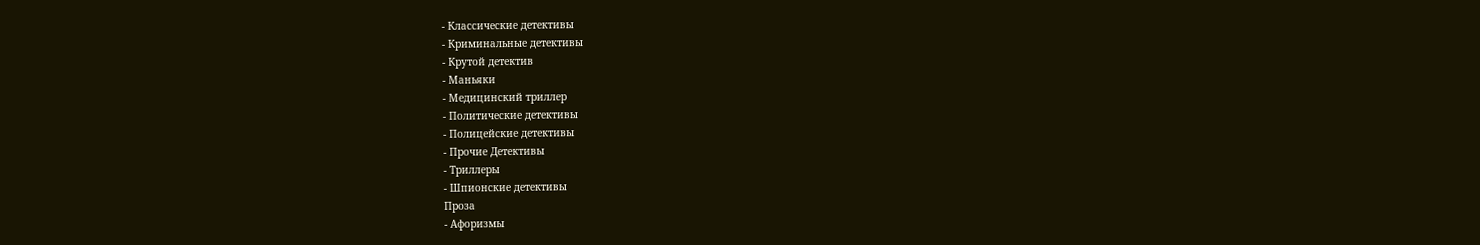- Классические детективы
- Криминальные детективы
- Крутой детектив
- Маньяки
- Медицинский триллер
- Политические детективы
- Полицейские детективы
- Прочие Детективы
- Триллеры
- Шпионские детективы
Проза
- Афоризмы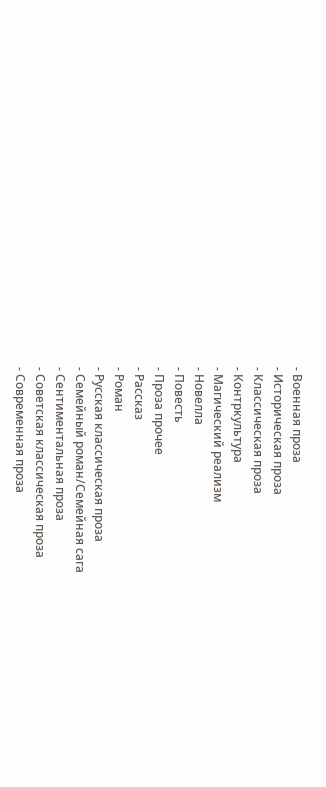- Военная проза
- Историческая проза
- Классическая проза
- Контркультура
- Магический реализм
- Новелла
- Повесть
- Проза прочее
- Рассказ
- Роман
- Русская классическая проза
- Семейный роман/Семейная сага
- Сентиментальная проза
- Советская классическая проза
- Современная проза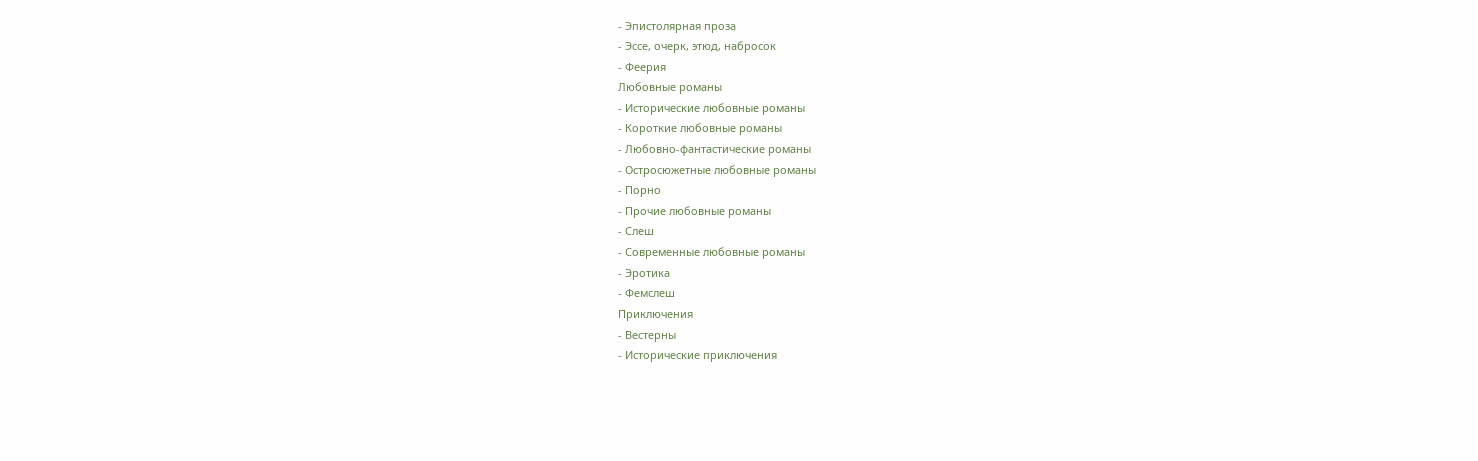- Эпистолярная проза
- Эссе, очерк, этюд, набросок
- Феерия
Любовные романы
- Исторические любовные романы
- Короткие любовные романы
- Любовно-фантастические романы
- Остросюжетные любовные романы
- Порно
- Прочие любовные романы
- Слеш
- Современные любовные романы
- Эротика
- Фемслеш
Приключения
- Вестерны
- Исторические приключения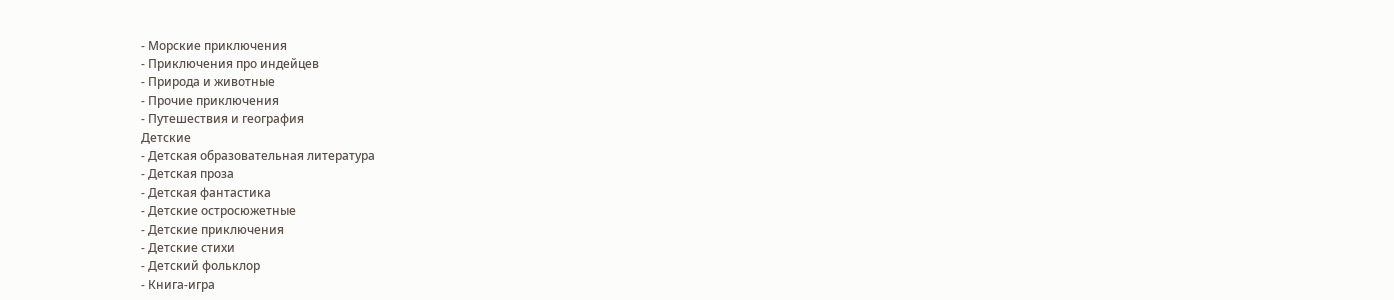- Морские приключения
- Приключения про индейцев
- Природа и животные
- Прочие приключения
- Путешествия и география
Детские
- Детская образовательная литература
- Детская проза
- Детская фантастика
- Детские остросюжетные
- Детские приключения
- Детские стихи
- Детский фольклор
- Книга-игра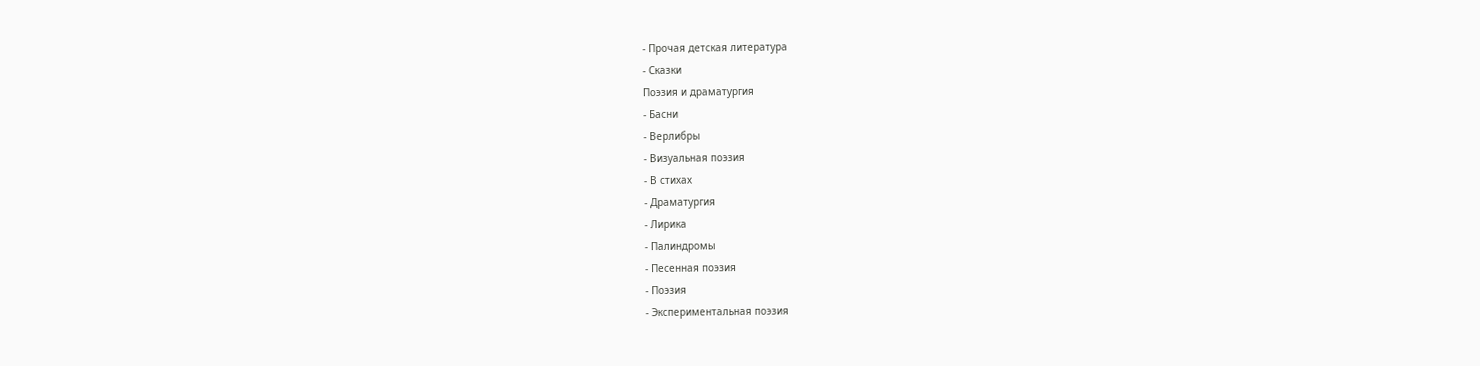- Прочая детская литература
- Сказки
Поэзия и драматургия
- Басни
- Верлибры
- Визуальная поэзия
- В стихах
- Драматургия
- Лирика
- Палиндромы
- Песенная поэзия
- Поэзия
- Экспериментальная поэзия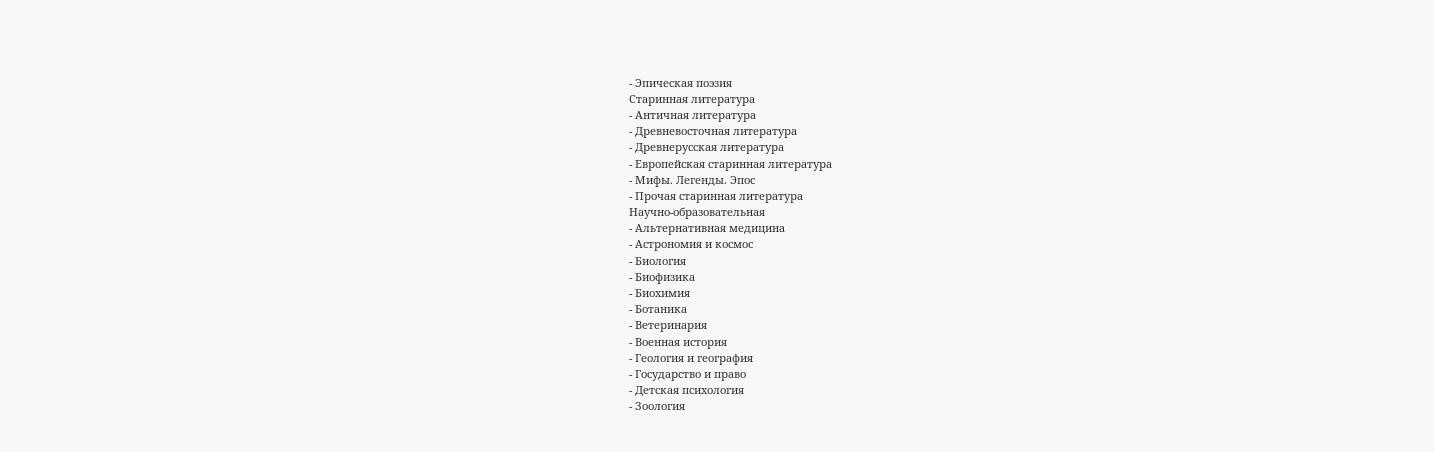- Эпическая поэзия
Старинная литература
- Античная литература
- Древневосточная литература
- Древнерусская литература
- Европейская старинная литература
- Мифы. Легенды. Эпос
- Прочая старинная литература
Научно-образовательная
- Альтернативная медицина
- Астрономия и космос
- Биология
- Биофизика
- Биохимия
- Ботаника
- Ветеринария
- Военная история
- Геология и география
- Государство и право
- Детская психология
- Зоология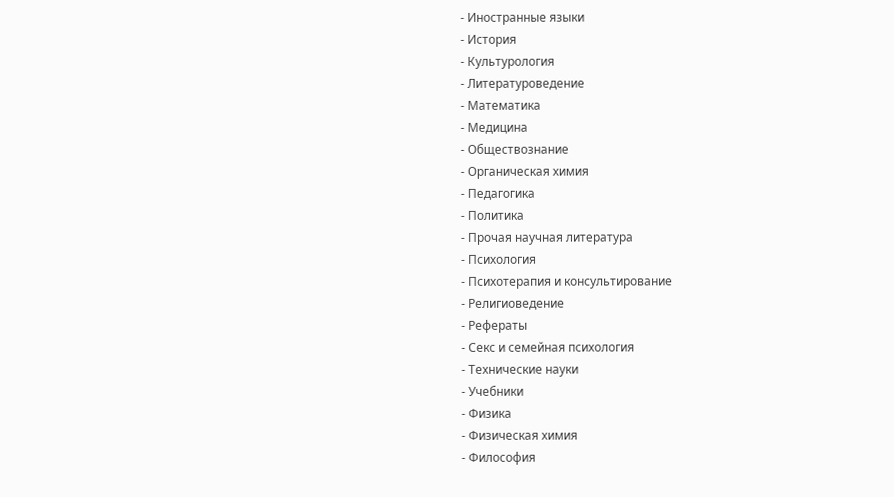- Иностранные языки
- История
- Культурология
- Литературоведение
- Математика
- Медицина
- Обществознание
- Органическая химия
- Педагогика
- Политика
- Прочая научная литература
- Психология
- Психотерапия и консультирование
- Религиоведение
- Рефераты
- Секс и семейная психология
- Технические науки
- Учебники
- Физика
- Физическая химия
- Философия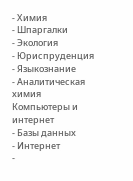- Химия
- Шпаргалки
- Экология
- Юриспруденция
- Языкознание
- Аналитическая химия
Компьютеры и интернет
- Базы данных
- Интернет
-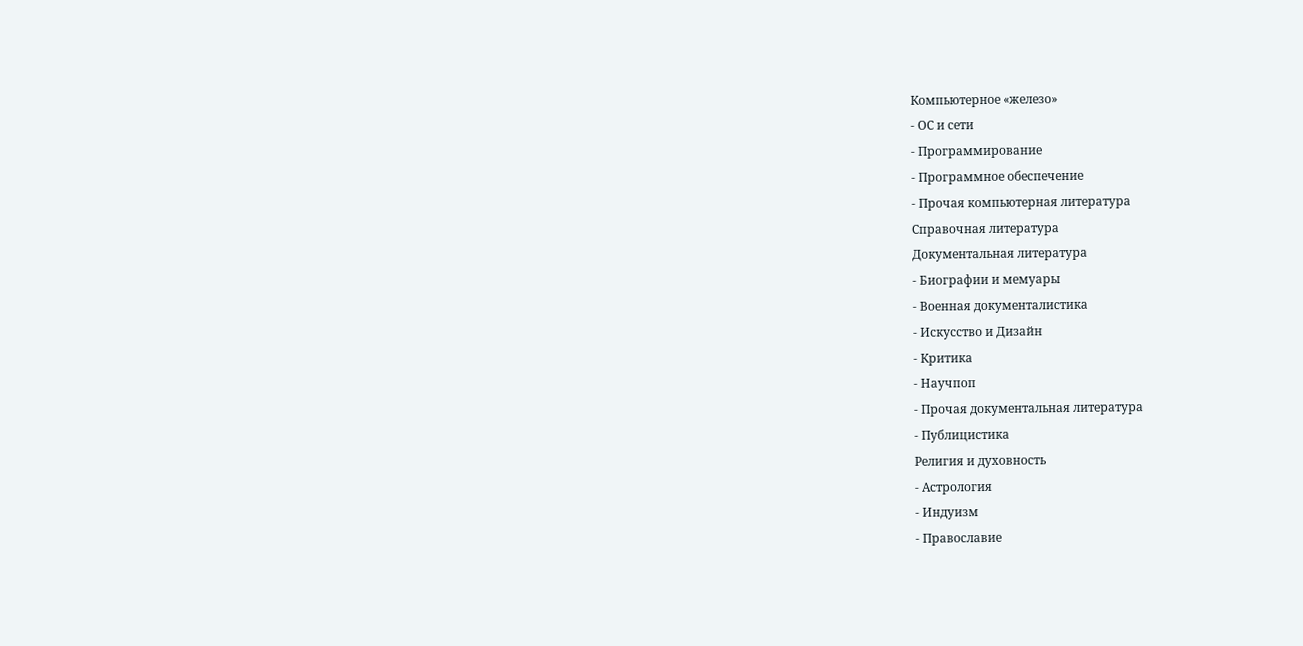Компьютерное «железо»
- ОС и сети
- Программирование
- Программное обеспечение
- Прочая компьютерная литература
Справочная литература
Документальная литература
- Биографии и мемуары
- Военная документалистика
- Искусство и Дизайн
- Критика
- Научпоп
- Прочая документальная литература
- Публицистика
Религия и духовность
- Астрология
- Индуизм
- Православие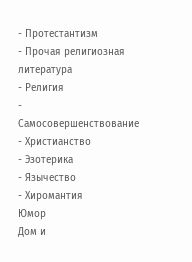- Протестантизм
- Прочая религиозная литература
- Религия
- Самосовершенствование
- Христианство
- Эзотерика
- Язычество
- Хиромантия
Юмор
Дом и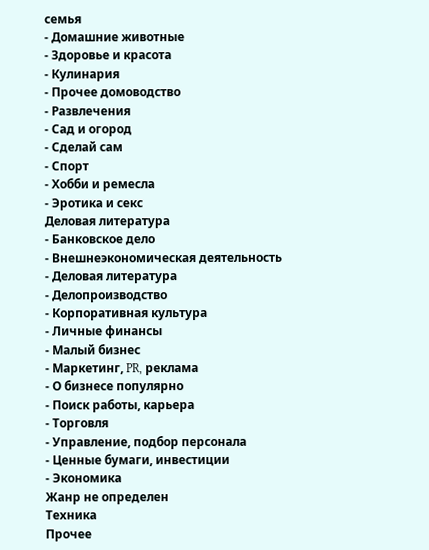семья
- Домашние животные
- Здоровье и красота
- Кулинария
- Прочее домоводство
- Развлечения
- Сад и огород
- Сделай сам
- Спорт
- Хобби и ремесла
- Эротика и секс
Деловая литература
- Банковское дело
- Внешнеэкономическая деятельность
- Деловая литература
- Делопроизводство
- Корпоративная культура
- Личные финансы
- Малый бизнес
- Маркетинг, PR, реклама
- О бизнесе популярно
- Поиск работы, карьера
- Торговля
- Управление, подбор персонала
- Ценные бумаги, инвестиции
- Экономика
Жанр не определен
Техника
Прочее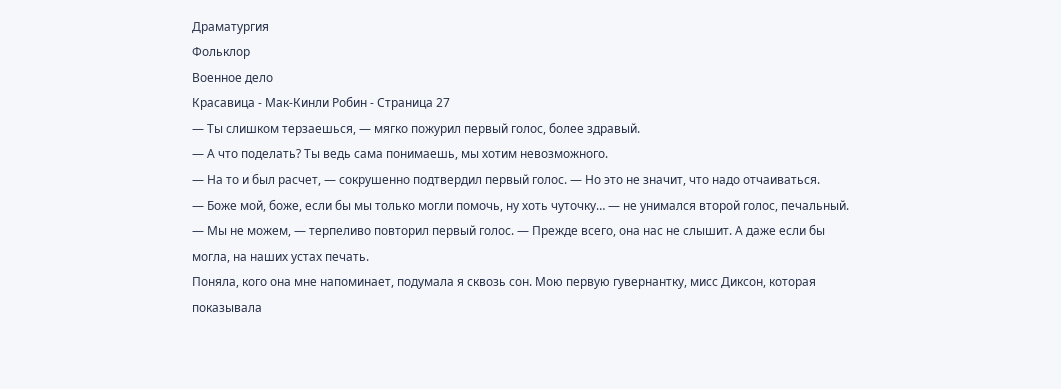Драматургия
Фольклор
Военное дело
Красавица - Мак-Кинли Робин - Страница 27
— Ты слишком терзаешься, — мягко пожурил первый голос, более здравый.
— А что поделать? Ты ведь сама понимаешь, мы хотим невозможного.
— На то и был расчет, — сокрушенно подтвердил первый голос. — Но это не значит, что надо отчаиваться.
— Боже мой, боже, если бы мы только могли помочь, ну хоть чуточку… — не унимался второй голос, печальный.
— Мы не можем, — терпеливо повторил первый голос. — Прежде всего, она нас не слышит. А даже если бы могла, на наших устах печать.
Поняла, кого она мне напоминает, подумала я сквозь сон. Мою первую гувернантку, мисс Диксон, которая показывала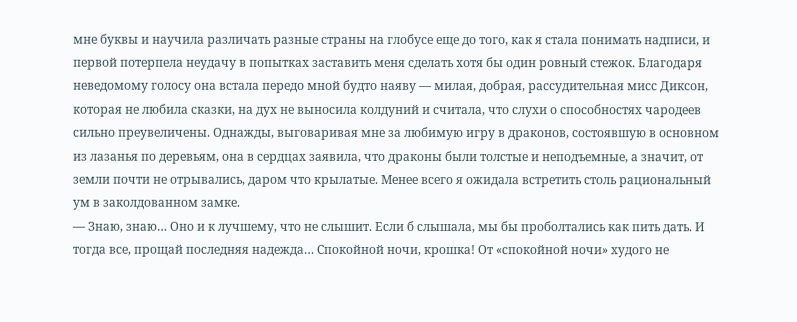мне буквы и научила различать разные страны на глобусе еще до того, как я стала понимать надписи, и первой потерпела неудачу в попытках заставить меня сделать хотя бы один ровный стежок. Благодаря неведомому голосу она встала передо мной будто наяву — милая, добрая, рассудительная мисс Диксон, которая не любила сказки, на дух не выносила колдуний и считала, что слухи о способностях чародеев сильно преувеличены. Однажды, выговаривая мне за любимую игру в драконов, состоявшую в основном из лазанья по деревьям, она в сердцах заявила, что драконы были толстые и неподъемные, а значит, от земли почти не отрывались, даром что крылатые. Менее всего я ожидала встретить столь рациональный ум в заколдованном замке.
— Знаю, знаю… Оно и к лучшему, что не слышит. Если б слышала, мы бы проболтались как пить дать. И тогда все, прощай последняя надежда… Спокойной ночи, крошка! От «спокойной ночи» худого не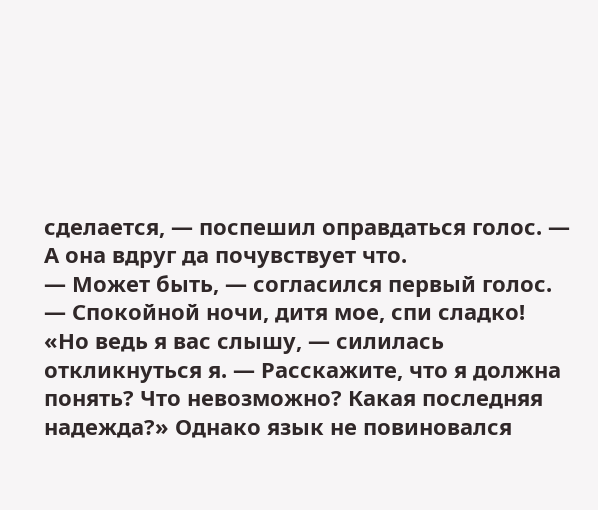сделается, — поспешил оправдаться голос. — А она вдруг да почувствует что.
— Может быть, — согласился первый голос. — Спокойной ночи, дитя мое, спи сладко!
«Но ведь я вас слышу, — силилась откликнуться я. — Расскажите, что я должна понять? Что невозможно? Какая последняя надежда?» Однако язык не повиновался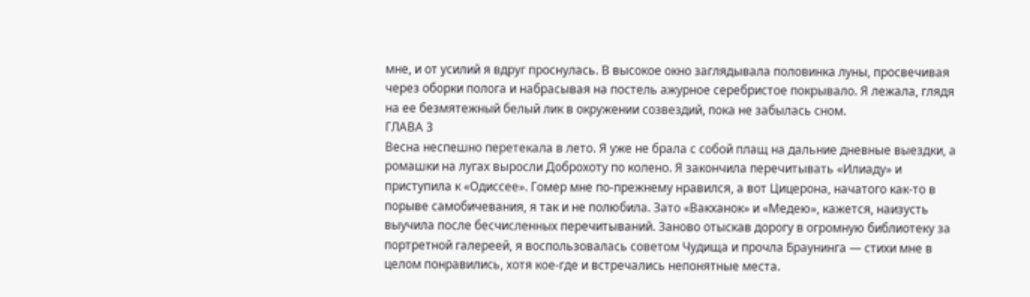мне, и от усилий я вдруг проснулась. В высокое окно заглядывала половинка луны, просвечивая через оборки полога и набрасывая на постель ажурное серебристое покрывало. Я лежала, глядя на ее безмятежный белый лик в окружении созвездий, пока не забылась сном.
ГЛАВА 3
Весна неспешно перетекала в лето. Я уже не брала с собой плащ на дальние дневные выездки, а ромашки на лугах выросли Доброхоту по колено. Я закончила перечитывать «Илиаду» и приступила к «Одиссее». Гомер мне по-прежнему нравился, а вот Цицерона, начатого как-то в порыве самобичевания, я так и не полюбила. Зато «Вакханок» и «Медею», кажется, наизусть выучила после бесчисленных перечитываний. Заново отыскав дорогу в огромную библиотеку за портретной галереей, я воспользовалась советом Чудища и прочла Браунинга — стихи мне в целом понравились, хотя кое-где и встречались непонятные места.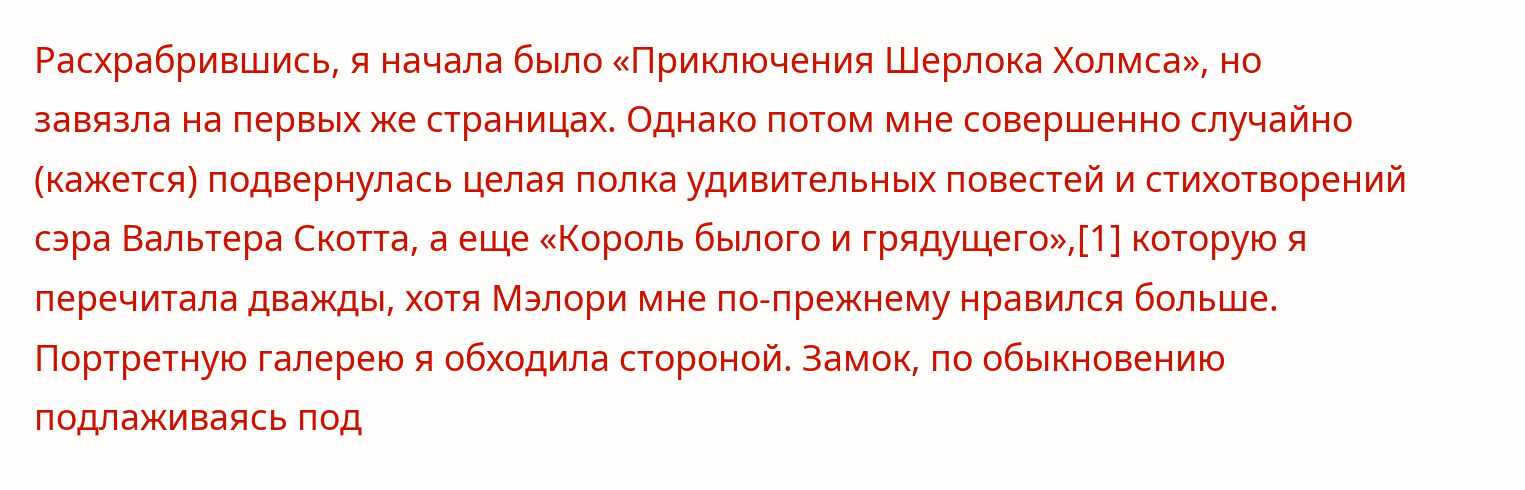Расхрабрившись, я начала было «Приключения Шерлока Холмса», но завязла на первых же страницах. Однако потом мне совершенно случайно (кажется) подвернулась целая полка удивительных повестей и стихотворений сэра Вальтера Скотта, а еще «Король былого и грядущего»,[1] которую я перечитала дважды, хотя Мэлори мне по-прежнему нравился больше. Портретную галерею я обходила стороной. Замок, по обыкновению подлаживаясь под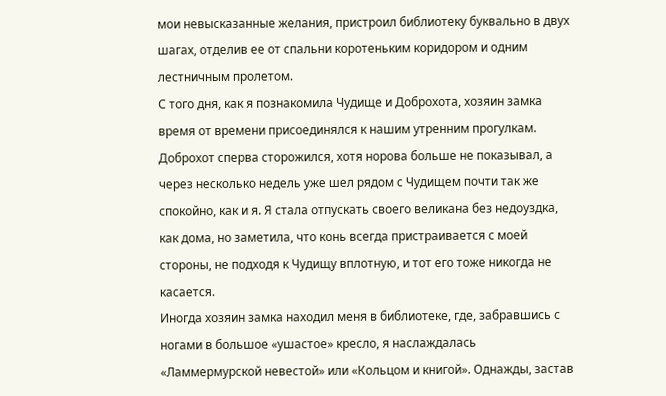мои невысказанные желания, пристроил библиотеку буквально в двух шагах, отделив ее от спальни коротеньким коридором и одним лестничным пролетом.
С того дня, как я познакомила Чудище и Доброхота, хозяин замка время от времени присоединялся к нашим утренним прогулкам. Доброхот сперва сторожился, хотя норова больше не показывал, а через несколько недель уже шел рядом с Чудищем почти так же спокойно, как и я. Я стала отпускать своего великана без недоуздка, как дома, но заметила, что конь всегда пристраивается с моей стороны, не подходя к Чудищу вплотную, и тот его тоже никогда не касается.
Иногда хозяин замка находил меня в библиотеке, где, забравшись с ногами в большое «ушастое» кресло, я наслаждалась «Ламмермурской невестой» или «Кольцом и книгой». Однажды, застав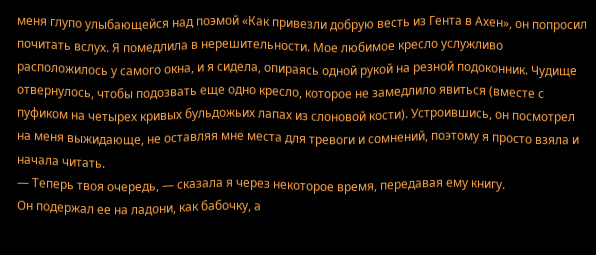меня глупо улыбающейся над поэмой «Как привезли добрую весть из Гента в Ахен», он попросил почитать вслух. Я помедлила в нерешительности. Мое любимое кресло услужливо расположилось у самого окна, и я сидела, опираясь одной рукой на резной подоконник. Чудище отвернулось, чтобы подозвать еще одно кресло, которое не замедлило явиться (вместе с пуфиком на четырех кривых бульдожьих лапах из слоновой кости). Устроившись, он посмотрел на меня выжидающе, не оставляя мне места для тревоги и сомнений, поэтому я просто взяла и начала читать.
— Теперь твоя очередь, — сказала я через некоторое время, передавая ему книгу.
Он подержал ее на ладони, как бабочку, а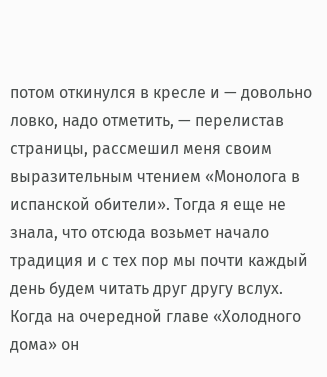потом откинулся в кресле и — довольно ловко, надо отметить, — перелистав страницы, рассмешил меня своим выразительным чтением «Монолога в испанской обители». Тогда я еще не знала, что отсюда возьмет начало традиция и с тех пор мы почти каждый день будем читать друг другу вслух. Когда на очередной главе «Холодного дома» он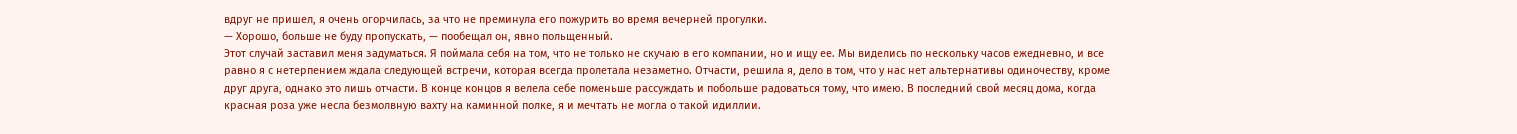вдруг не пришел, я очень огорчилась, за что не преминула его пожурить во время вечерней прогулки.
— Хорошо, больше не буду пропускать, — пообещал он, явно польщенный.
Этот случай заставил меня задуматься. Я поймала себя на том, что не только не скучаю в его компании, но и ищу ее. Мы виделись по нескольку часов ежедневно, и все равно я с нетерпением ждала следующей встречи, которая всегда пролетала незаметно. Отчасти, решила я, дело в том, что у нас нет альтернативы одиночеству, кроме друг друга, однако это лишь отчасти. В конце концов я велела себе поменьше рассуждать и побольше радоваться тому, что имею. В последний свой месяц дома, когда красная роза уже несла безмолвную вахту на каминной полке, я и мечтать не могла о такой идиллии.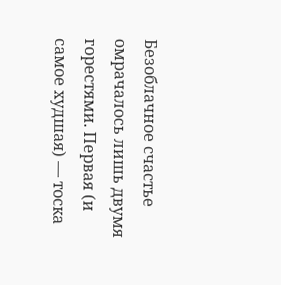Безоблачное счастье омрачалось лишь двумя горестями. Первая (и самое худшая) — тоска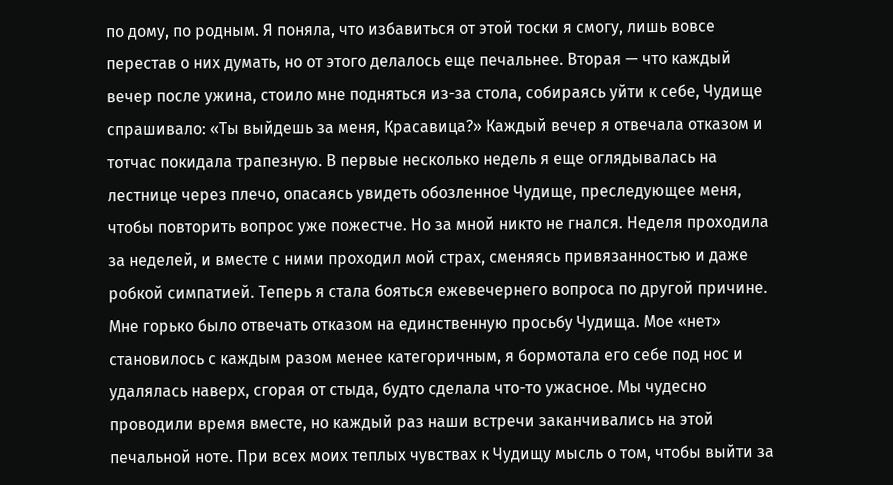по дому, по родным. Я поняла, что избавиться от этой тоски я смогу, лишь вовсе перестав о них думать, но от этого делалось еще печальнее. Вторая — что каждый вечер после ужина, стоило мне подняться из-за стола, собираясь уйти к себе, Чудище спрашивало: «Ты выйдешь за меня, Красавица?» Каждый вечер я отвечала отказом и тотчас покидала трапезную. В первые несколько недель я еще оглядывалась на лестнице через плечо, опасаясь увидеть обозленное Чудище, преследующее меня, чтобы повторить вопрос уже пожестче. Но за мной никто не гнался. Неделя проходила за неделей, и вместе с ними проходил мой страх, сменяясь привязанностью и даже робкой симпатией. Теперь я стала бояться ежевечернего вопроса по другой причине. Мне горько было отвечать отказом на единственную просьбу Чудища. Мое «нет» становилось с каждым разом менее категоричным, я бормотала его себе под нос и удалялась наверх, сгорая от стыда, будто сделала что-то ужасное. Мы чудесно проводили время вместе, но каждый раз наши встречи заканчивались на этой печальной ноте. При всех моих теплых чувствах к Чудищу мысль о том, чтобы выйти за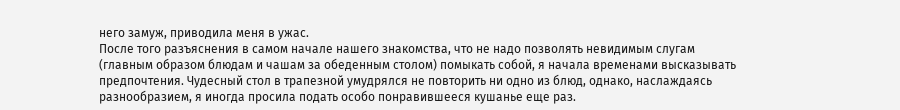него замуж, приводила меня в ужас.
После того разъяснения в самом начале нашего знакомства, что не надо позволять невидимым слугам (главным образом блюдам и чашам за обеденным столом) помыкать собой, я начала временами высказывать предпочтения. Чудесный стол в трапезной умудрялся не повторить ни одно из блюд, однако, наслаждаясь разнообразием, я иногда просила подать особо понравившееся кушанье еще раз.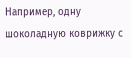Например, одну шоколадную коврижку с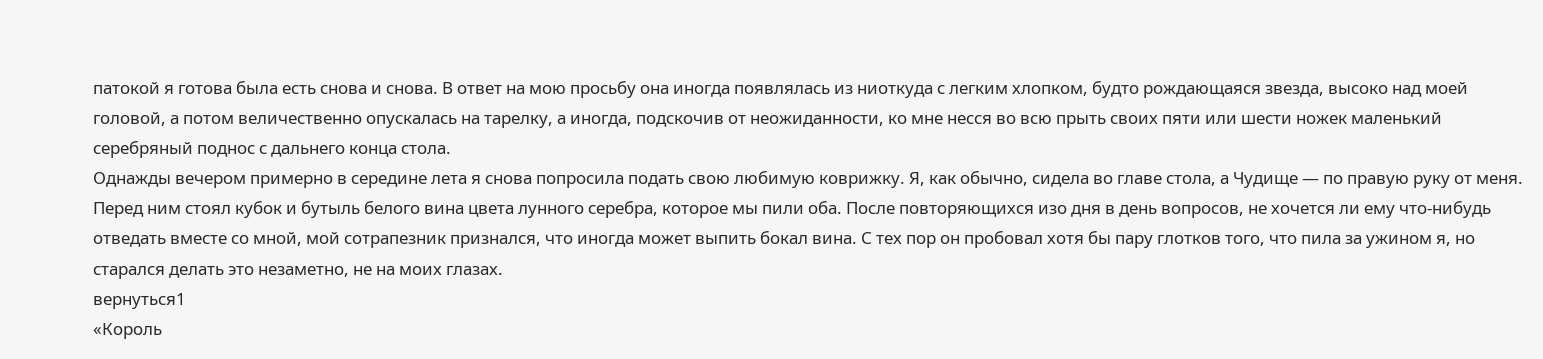патокой я готова была есть снова и снова. В ответ на мою просьбу она иногда появлялась из ниоткуда с легким хлопком, будто рождающаяся звезда, высоко над моей головой, а потом величественно опускалась на тарелку, а иногда, подскочив от неожиданности, ко мне несся во всю прыть своих пяти или шести ножек маленький серебряный поднос с дальнего конца стола.
Однажды вечером примерно в середине лета я снова попросила подать свою любимую коврижку. Я, как обычно, сидела во главе стола, а Чудище — по правую руку от меня. Перед ним стоял кубок и бутыль белого вина цвета лунного серебра, которое мы пили оба. После повторяющихся изо дня в день вопросов, не хочется ли ему что-нибудь отведать вместе со мной, мой сотрапезник признался, что иногда может выпить бокал вина. С тех пор он пробовал хотя бы пару глотков того, что пила за ужином я, но старался делать это незаметно, не на моих глазах.
вернуться1
«Король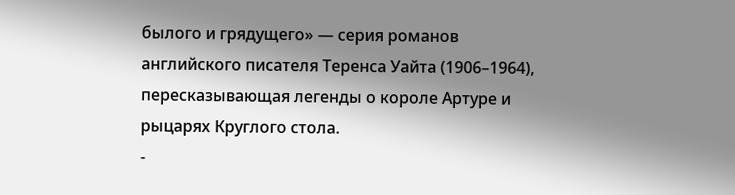былого и грядущего» — серия романов английского писателя Теренса Уайта (1906–1964), пересказывающая легенды о короле Артуре и рыцарях Круглого стола.
-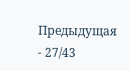Предыдущая
- 27/43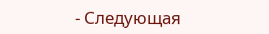- Следующая